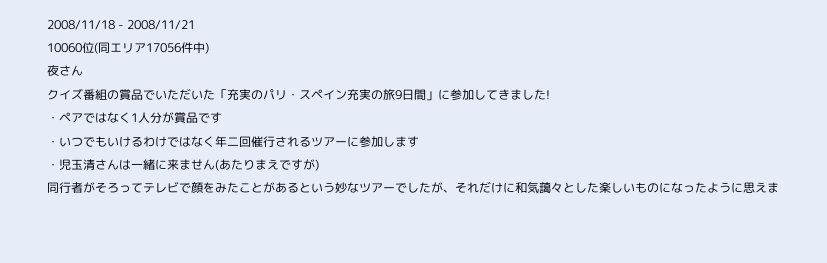2008/11/18 - 2008/11/21
10060位(同エリア17056件中)
夜さん
クイズ番組の賞品でいただいた「充実のパリ・スペイン充実の旅9日間」に参加してきました!
・ペアではなく1人分が賞品です
・いつでもいけるわけではなく年二回催行されるツアーに参加します
・児玉清さんは一緒に来ません(あたりまえですが)
同行者がそろってテレビで顔をみたことがあるという妙なツアーでしたが、それだけに和気藹々とした楽しいものになったように思えま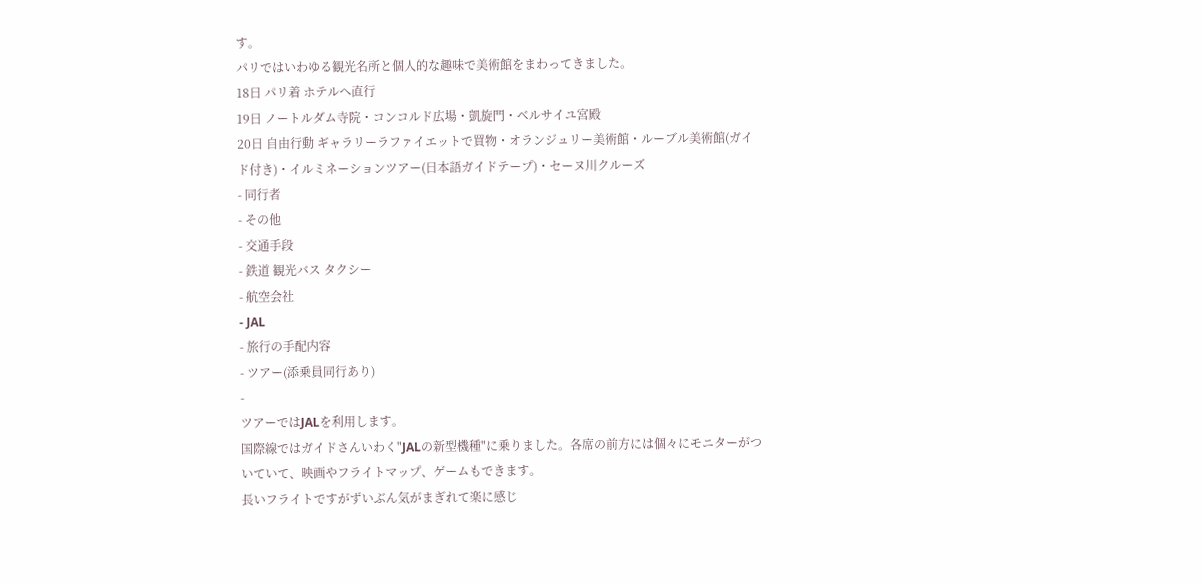す。
パリではいわゆる観光名所と個人的な趣味で美術館をまわってきました。
18日 パリ着 ホテルへ直行
19日 ノートルダム寺院・コンコルド広場・凱旋門・ベルサイユ宮殿
20日 自由行動 ギャラリーラファイエットで買物・オランジュリー美術館・ルーブル美術館(ガイド付き)・イルミネーションツアー(日本語ガイドテープ)・セーヌ川クルーズ
- 同行者
- その他
- 交通手段
- 鉄道 観光バス タクシー
- 航空会社
- JAL
- 旅行の手配内容
- ツアー(添乗員同行あり)
-
ツアーではJALを利用します。
国際線ではガイドさんいわく"JALの新型機種"に乗りました。各席の前方には個々にモニターがついていて、映画やフライトマップ、ゲームもできます。
長いフライトですがずいぶん気がまぎれて楽に感じ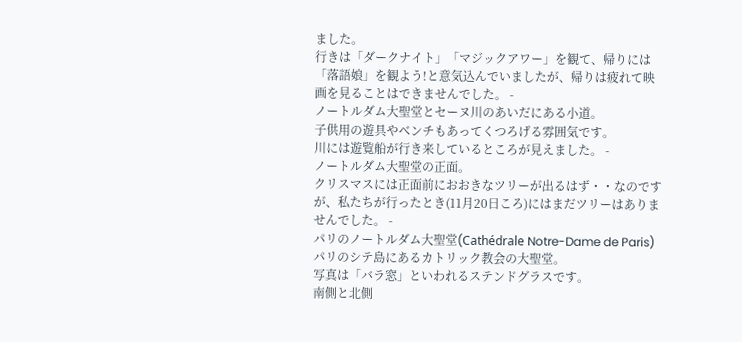ました。
行きは「ダークナイト」「マジックアワー」を観て、帰りには「落語娘」を観よう!と意気込んでいましたが、帰りは疲れて映画を見ることはできませんでした。 -
ノートルダム大聖堂とセーヌ川のあいだにある小道。
子供用の遊具やベンチもあってくつろげる雰囲気です。
川には遊覧船が行き来しているところが見えました。 -
ノートルダム大聖堂の正面。
クリスマスには正面前におおきなツリーが出るはず・・なのですが、私たちが行ったとき(11月20日ころ)にはまだツリーはありませんでした。 -
パリのノートルダム大聖堂(Cathédrale Notre-Dame de Paris)パリのシテ島にあるカトリック教会の大聖堂。
写真は「バラ窓」といわれるステンドグラスです。
南側と北側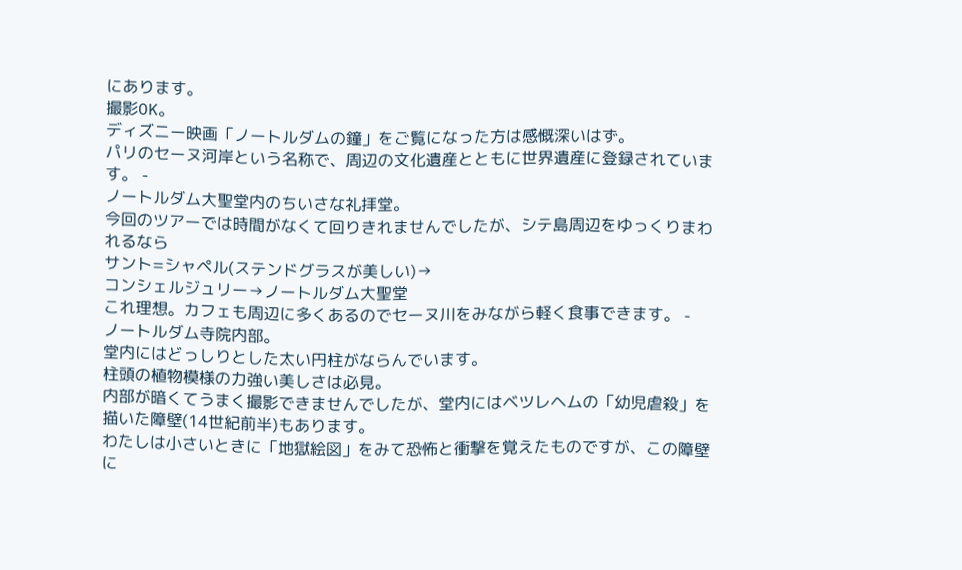にあります。
撮影OK。
ディズニー映画「ノートルダムの鐘」をご覧になった方は感慨深いはず。
パリのセーヌ河岸という名称で、周辺の文化遺産とともに世界遺産に登録されています。 -
ノートルダム大聖堂内のちいさな礼拝堂。
今回のツアーでは時間がなくて回りきれませんでしたが、シテ島周辺をゆっくりまわれるなら
サント=シャペル(ステンドグラスが美しい)→
コンシェルジュリー→ノートルダム大聖堂
これ理想。カフェも周辺に多くあるのでセーヌ川をみながら軽く食事できます。 -
ノートルダム寺院内部。
堂内にはどっしりとした太い円柱がならんでいます。
柱頭の植物模様の力強い美しさは必見。
内部が暗くてうまく撮影できませんでしたが、堂内にはベツレヘムの「幼児虐殺」を描いた障壁(14世紀前半)もあります。
わたしは小さいときに「地獄絵図」をみて恐怖と衝撃を覚えたものですが、この障壁に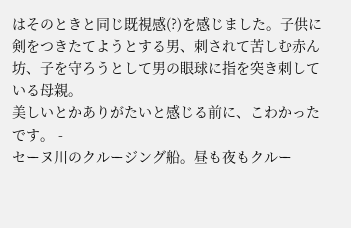はそのときと同じ既視感(?)を感じました。子供に剣をつきたてようとする男、刺されて苦しむ赤ん坊、子を守ろうとして男の眼球に指を突き刺している母親。
美しいとかありがたいと感じる前に、こわかったです。 -
セーヌ川のクルージング船。昼も夜もクルー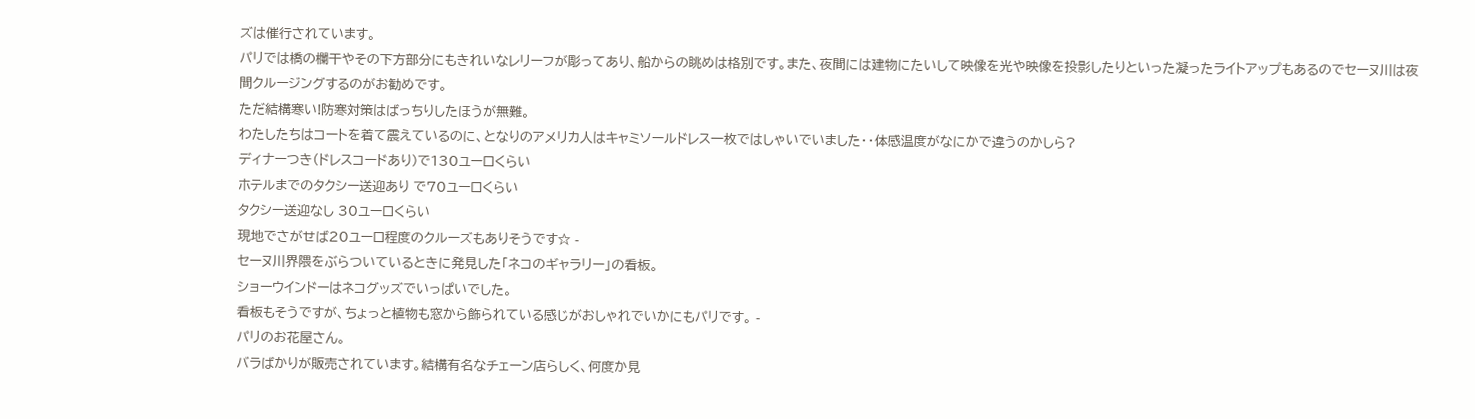ズは催行されています。
パリでは橋の欄干やその下方部分にもきれいなレリーフが彫ってあり、船からの眺めは格別です。また、夜間には建物にたいして映像を光や映像を投影したりといった凝ったライトアップもあるのでセーヌ川は夜間クルージングするのがお勧めです。
ただ結構寒い!防寒対策はばっちりしたほうが無難。
わたしたちはコートを着て震えているのに、となりのアメリカ人はキャミソールドレス一枚ではしゃいでいました・・体感温度がなにかで違うのかしら?
ディナーつき(ドレスコードあり)で130ユーロくらい
ホテルまでのタクシー送迎あり で70ユーロくらい
タクシー送迎なし 30ユーロくらい
現地でさがせば20ユーロ程度のクルーズもありそうです☆ -
セーヌ川界隈をぶらついているときに発見した「ネコのギャラリー」の看板。
ショーウインドーはネコグッズでいっぱいでした。
看板もそうですが、ちょっと植物も窓から飾られている感じがおしゃれでいかにもパリです。 -
パリのお花屋さん。
バラばかりが販売されています。結構有名なチェーン店らしく、何度か見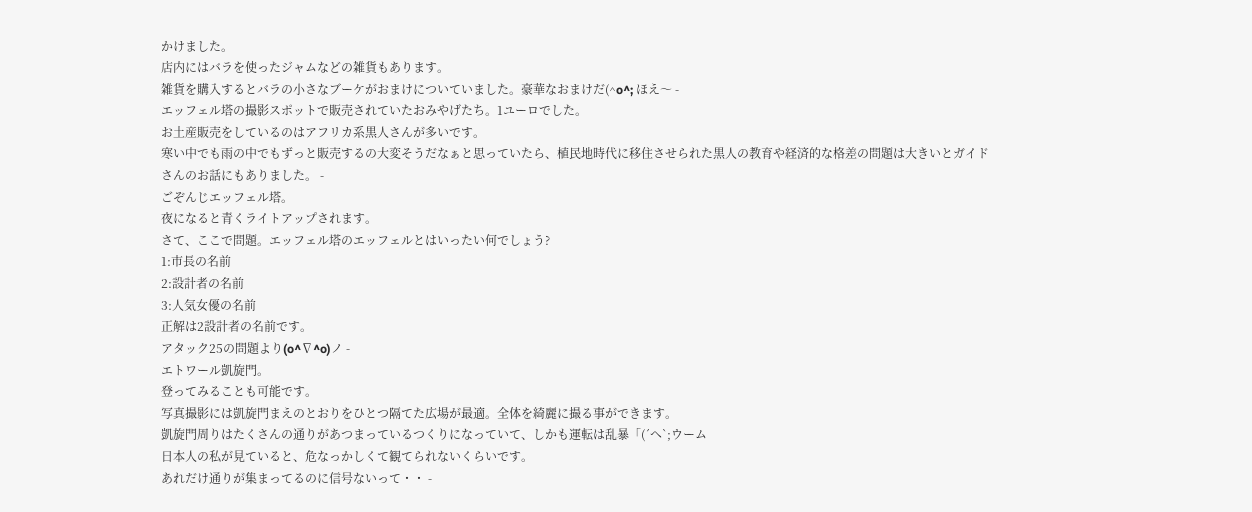かけました。
店内にはバラを使ったジャムなどの雑貨もあります。
雑貨を購入するとバラの小さなブーケがおまけについていました。豪華なおまけだ(^o^; ほえ〜 -
エッフェル塔の撮影スポットで販売されていたおみやげたち。1ユーロでした。
お土産販売をしているのはアフリカ系黒人さんが多いです。
寒い中でも雨の中でもずっと販売するの大変そうだなぁと思っていたら、植民地時代に移住させられた黒人の教育や経済的な格差の問題は大きいとガイドさんのお話にもありました。 -
ごぞんじエッフェル塔。
夜になると青くライトアップされます。
さて、ここで問題。エッフェル塔のエッフェルとはいったい何でしょう?
1:市長の名前
2:設計者の名前
3:人気女優の名前
正解は2設計者の名前です。
アタック25の問題より(o^∇^o)ノ -
エトワール凱旋門。
登ってみることも可能です。
写真撮影には凱旋門まえのとおりをひとつ隔てた広場が最適。全体を綺麗に撮る事ができます。
凱旋門周りはたくさんの通りがあつまっているつくりになっていて、しかも運転は乱暴「(´へ`;ウーム
日本人の私が見ていると、危なっかしくて観てられないくらいです。
あれだけ通りが集まってるのに信号ないって・・ -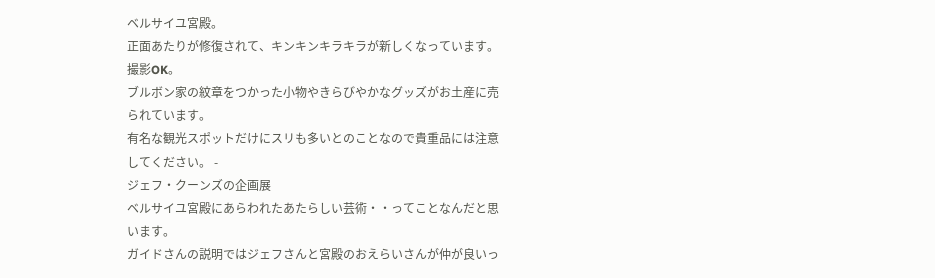ベルサイユ宮殿。
正面あたりが修復されて、キンキンキラキラが新しくなっています。
撮影OK。
ブルボン家の紋章をつかった小物やきらびやかなグッズがお土産に売られています。
有名な観光スポットだけにスリも多いとのことなので貴重品には注意してください。 -
ジェフ・クーンズの企画展
ベルサイユ宮殿にあらわれたあたらしい芸術・・ってことなんだと思います。
ガイドさんの説明ではジェフさんと宮殿のおえらいさんが仲が良いっ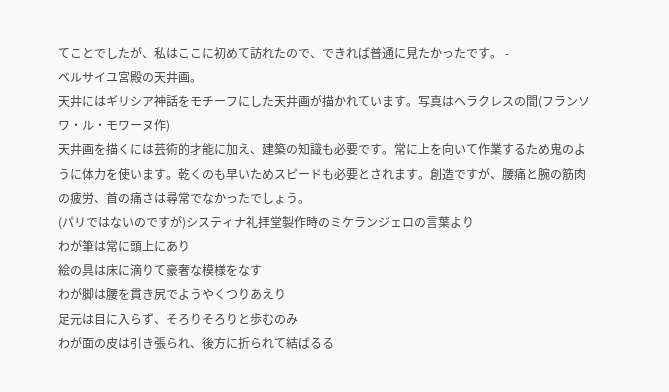てことでしたが、私はここに初めて訪れたので、できれば普通に見たかったです。 -
ベルサイユ宮殿の天井画。
天井にはギリシア神話をモチーフにした天井画が描かれています。写真はヘラクレスの間(フランソワ・ル・モワーヌ作)
天井画を描くには芸術的才能に加え、建築の知識も必要です。常に上を向いて作業するため鬼のように体力を使います。乾くのも早いためスピードも必要とされます。創造ですが、腰痛と腕の筋肉の疲労、首の痛さは尋常でなかったでしょう。
(パリではないのですが)システィナ礼拝堂製作時のミケランジェロの言葉より
わが筆は常に頭上にあり
絵の具は床に滴りて豪奢な模様をなす
わが脚は腰を貫き尻でようやくつりあえり
足元は目に入らず、そろりそろりと歩むのみ
わが面の皮は引き張られ、後方に折られて結ばるる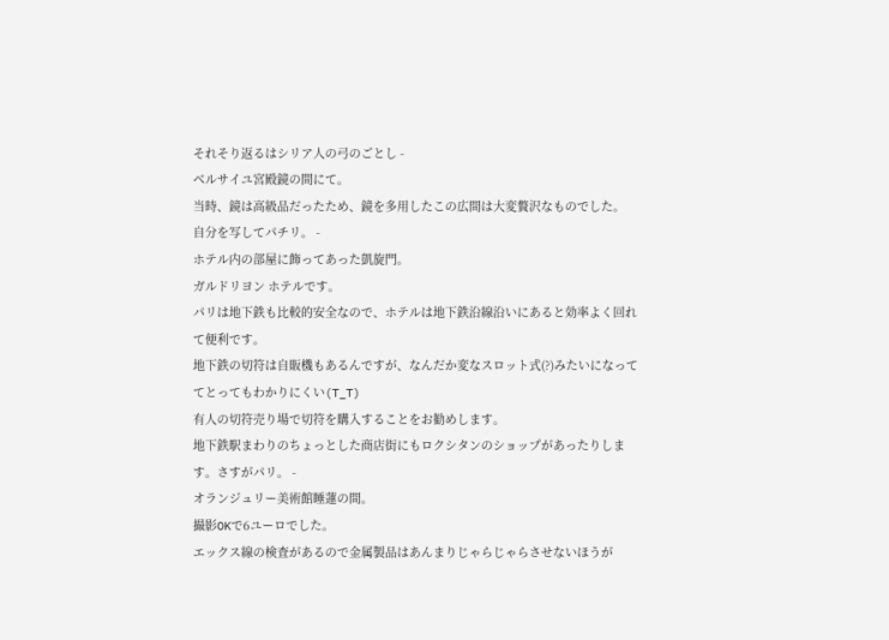それそり返るはシリア人の弓のごとし -
ベルサイユ宮殿鏡の間にて。
当時、鏡は高級品だったため、鏡を多用したこの広間は大変贅沢なものでした。
自分を写してパチリ。 -
ホテル内の部屋に飾ってあった凱旋門。
ガルドリヨン ホテルです。
パリは地下鉄も比較的安全なので、ホテルは地下鉄沿線沿いにあると効率よく回れて便利です。
地下鉄の切符は自販機もあるんですが、なんだか変なスロット式(?)みたいになっててとってもわかりにくい(T_T)
有人の切符売り場で切符を購入することをお勧めします。
地下鉄駅まわりのちょっとした商店街にもロクシタンのショップがあったりします。さすがパリ。 -
オランジュリー美術館睡蓮の間。
撮影OKで6ユーロでした。
エックス線の検査があるので金属製品はあんまりじゃらじゃらさせないほうが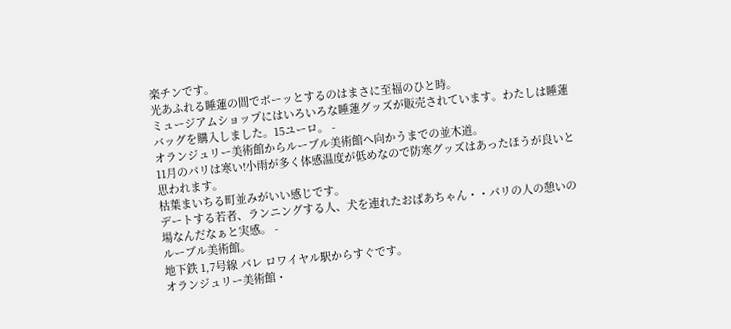楽チンです。
光あふれる睡蓮の間でボーッとするのはまさに至福のひと時。
ミュージアムショップにはいろいろな睡蓮グッズが販売されています。わたしは睡蓮バッグを購入しました。15ユーロ。 -
オランジュリー美術館からルーブル美術館へ向かうまでの並木道。
11月のパリは寒い!小雨が多く体感温度が低めなので防寒グッズはあったほうが良いと思われます。
枯葉まいちる町並みがいい感じです。
デートする若者、ランニングする人、犬を連れたおばあちゃん・・パリの人の憩いの場なんだなぁと実感。 -
ルーブル美術館。
地下鉄 1,7号線 パレ ロワイヤル駅からすぐです。
オランジュリー美術館・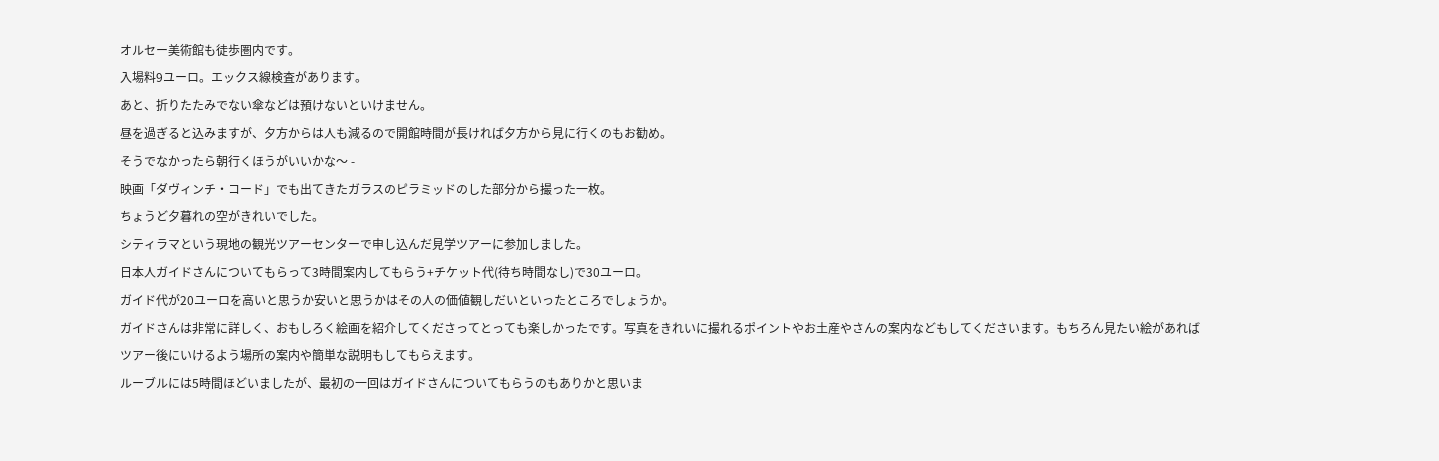オルセー美術館も徒歩圏内です。
入場料9ユーロ。エックス線検査があります。
あと、折りたたみでない傘などは預けないといけません。
昼を過ぎると込みますが、夕方からは人も減るので開館時間が長ければ夕方から見に行くのもお勧め。
そうでなかったら朝行くほうがいいかな〜 -
映画「ダヴィンチ・コード」でも出てきたガラスのピラミッドのした部分から撮った一枚。
ちょうど夕暮れの空がきれいでした。
シティラマという現地の観光ツアーセンターで申し込んだ見学ツアーに参加しました。
日本人ガイドさんについてもらって3時間案内してもらう+チケット代(待ち時間なし)で30ユーロ。
ガイド代が20ユーロを高いと思うか安いと思うかはその人の価値観しだいといったところでしょうか。
ガイドさんは非常に詳しく、おもしろく絵画を紹介してくださってとっても楽しかったです。写真をきれいに撮れるポイントやお土産やさんの案内などもしてくださいます。もちろん見たい絵があればツアー後にいけるよう場所の案内や簡単な説明もしてもらえます。
ルーブルには5時間ほどいましたが、最初の一回はガイドさんについてもらうのもありかと思いま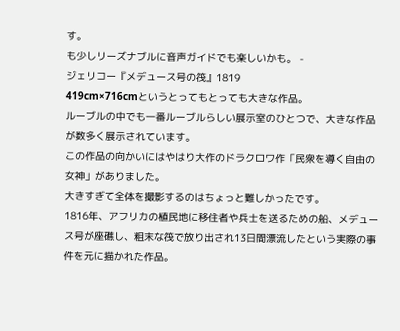す。
も少しリーズナブルに音声ガイドでも楽しいかも。 -
ジェリコー『メデュース号の筏』1819
419cm×716cmというとってもとっても大きな作品。
ルーブルの中でも一番ルーブルらしい展示室のひとつで、大きな作品が数多く展示されています。
この作品の向かいにはやはり大作のドラクロワ作「民衆を導く自由の女神」がありました。
大きすぎて全体を撮影するのはちょっと難しかったです。
1816年、アフリカの植民地に移住者や兵士を送るための船、メデュース号が座礁し、粗末な筏で放り出され13日間漂流したという実際の事件を元に描かれた作品。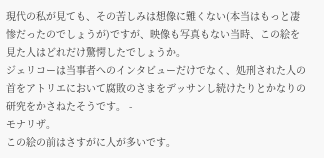現代の私が見ても、その苦しみは想像に難くない(本当はもっと凄惨だったのでしょうが)ですが、映像も写真もない当時、この絵を見た人はどれだけ驚愕したでしょうか。
ジェリコーは当事者へのインタビューだけでなく、処刑された人の首をアトリエにおいて腐敗のさまをデッサンし続けたりとかなりの研究をかさねたそうです。 -
モナリザ。
この絵の前はさすがに人が多いです。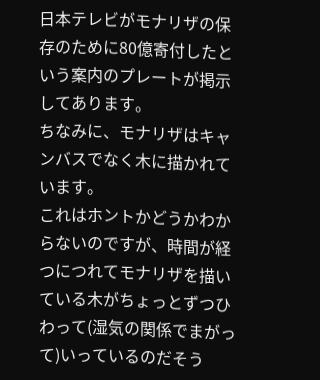日本テレビがモナリザの保存のために80億寄付したという案内のプレートが掲示してあります。
ちなみに、モナリザはキャンバスでなく木に描かれています。
これはホントかどうかわからないのですが、時間が経つにつれてモナリザを描いている木がちょっとずつひわって(湿気の関係でまがって)いっているのだそう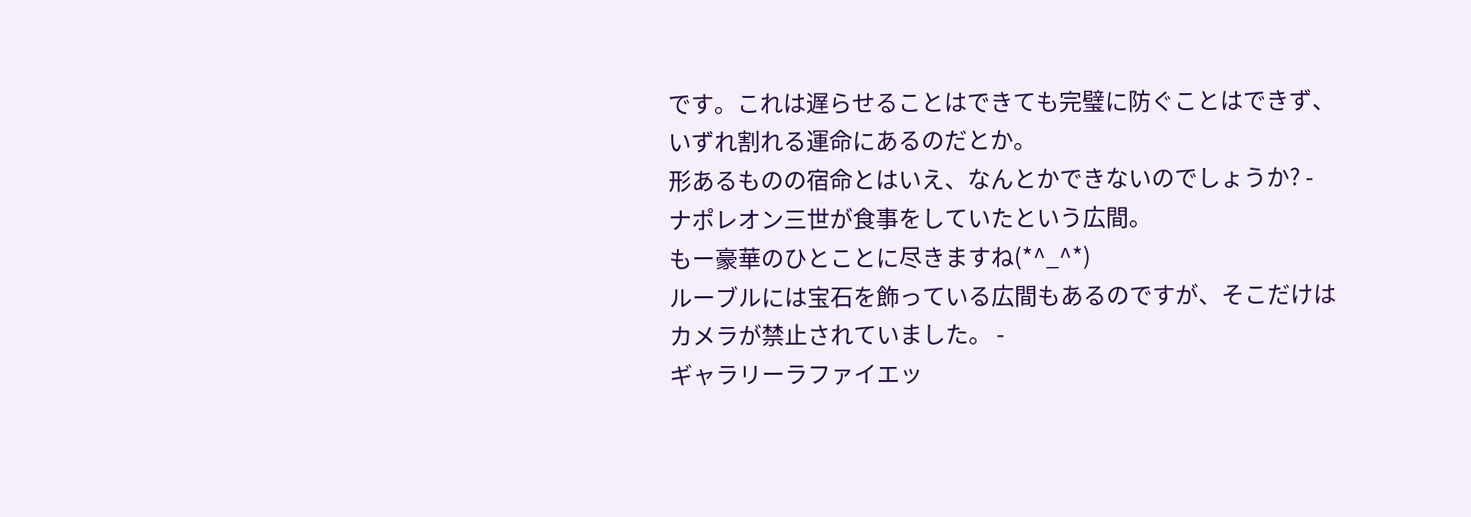です。これは遅らせることはできても完璧に防ぐことはできず、いずれ割れる運命にあるのだとか。
形あるものの宿命とはいえ、なんとかできないのでしょうか? -
ナポレオン三世が食事をしていたという広間。
もー豪華のひとことに尽きますね(*^_^*)
ルーブルには宝石を飾っている広間もあるのですが、そこだけはカメラが禁止されていました。 -
ギャラリーラファイエッ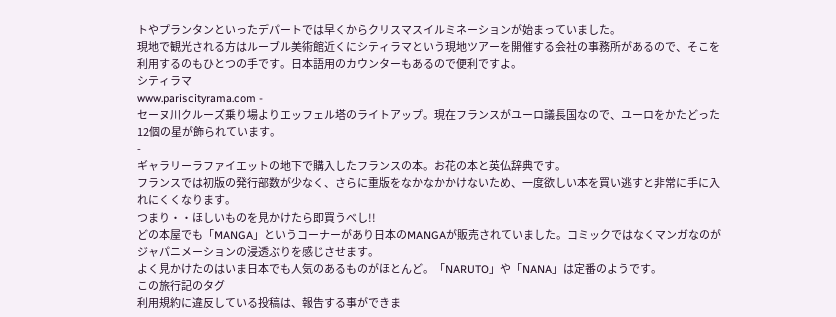トやプランタンといったデパートでは早くからクリスマスイルミネーションが始まっていました。
現地で観光される方はルーブル美術館近くにシティラマという現地ツアーを開催する会社の事務所があるので、そこを利用するのもひとつの手です。日本語用のカウンターもあるので便利ですよ。
シティラマ
www.pariscityrama.com -
セーヌ川クルーズ乗り場よりエッフェル塔のライトアップ。現在フランスがユーロ議長国なので、ユーロをかたどった12個の星が飾られています。
-
ギャラリーラファイエットの地下で購入したフランスの本。お花の本と英仏辞典です。
フランスでは初版の発行部数が少なく、さらに重版をなかなかかけないため、一度欲しい本を買い逃すと非常に手に入れにくくなります。
つまり・・ほしいものを見かけたら即買うべし!!
どの本屋でも「MANGA」というコーナーがあり日本のMANGAが販売されていました。コミックではなくマンガなのがジャパニメーションの浸透ぶりを感じさせます。
よく見かけたのはいま日本でも人気のあるものがほとんど。「NARUTO」や「NANA」は定番のようです。
この旅行記のタグ
利用規約に違反している投稿は、報告する事ができま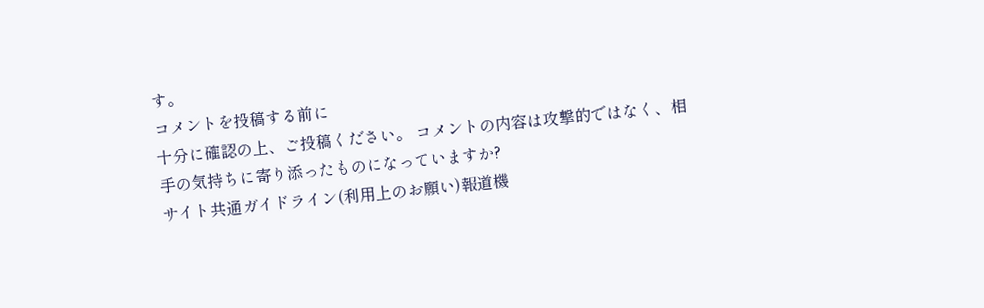す。
コメントを投稿する前に
十分に確認の上、ご投稿ください。 コメントの内容は攻撃的ではなく、相手の気持ちに寄り添ったものになっていますか?
サイト共通ガイドライン(利用上のお願い)報道機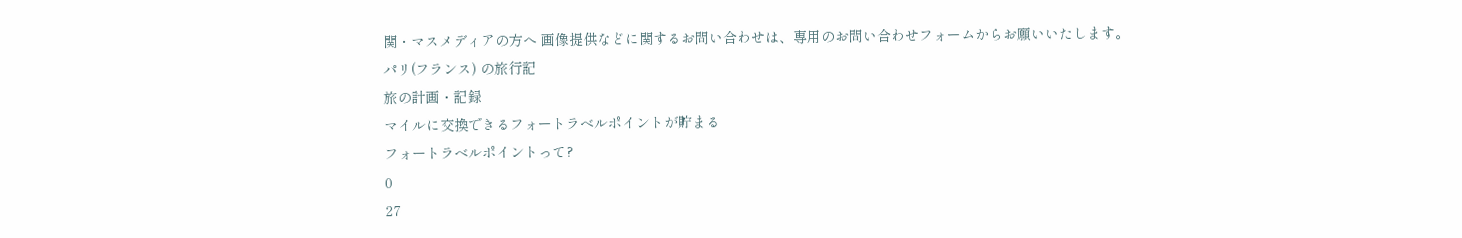関・マスメディアの方へ 画像提供などに関するお問い合わせは、専用のお問い合わせフォームからお願いいたします。
パリ(フランス) の旅行記
旅の計画・記録
マイルに交換できるフォートラベルポイントが貯まる
フォートラベルポイントって?
0
27